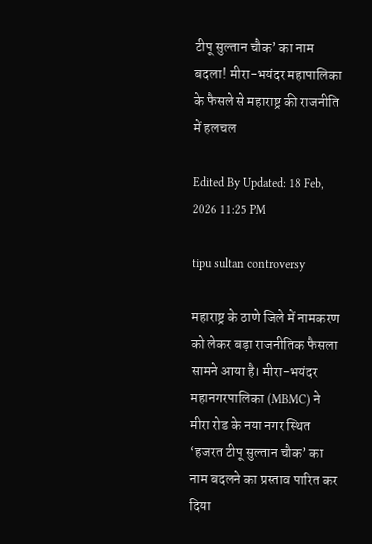टीपू सुल्तान चौक’ का नाम बदला! मीरा-भयंदर महापालिका के फैसले से महाराष्ट्र की राजनीति में हलचल

Edited By Updated: 18 Feb, 2026 11:25 PM

tipu sultan controversy

महाराष्ट्र के ठाणे जिले में नामकरण को लेकर बड़ा राजनीतिक फैसला सामने आया है। मीरा-भयंदर महानगरपालिका (MBMC) ने मीरा रोड के नया नगर स्थित ‘हजरत टीपू सुल्तान चौक’ का नाम बदलने का प्रस्ताव पारित कर दिया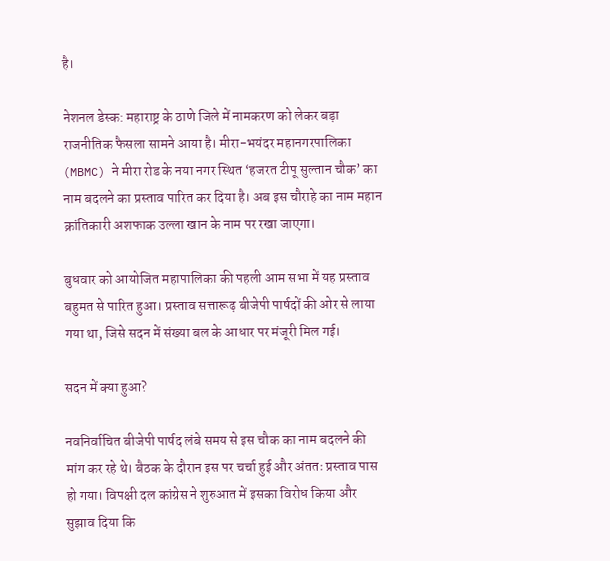है।

नेशनल डेस्क: महाराष्ट्र के ठाणे जिले में नामकरण को लेकर बड़ा राजनीतिक फैसला सामने आया है। मीरा-भयंदर महानगरपालिका (MBMC) ने मीरा रोड के नया नगर स्थित ‘हजरत टीपू सुल्तान चौक’ का नाम बदलने का प्रस्ताव पारित कर दिया है। अब इस चौराहे का नाम महान क्रांतिकारी अशफाक उल्ला खान के नाम पर रखा जाएगा।

बुधवार को आयोजित महापालिका की पहली आम सभा में यह प्रस्ताव बहुमत से पारित हुआ। प्रस्ताव सत्तारूढ़ बीजेपी पार्षदों की ओर से लाया गया था, जिसे सदन में संख्या बल के आधार पर मंजूरी मिल गई।

सदन में क्या हुआ?

नवनिर्वाचित बीजेपी पार्षद लंबे समय से इस चौक का नाम बदलने की मांग कर रहे थे। बैठक के दौरान इस पर चर्चा हुई और अंततः प्रस्ताव पास हो गया। विपक्षी दल कांग्रेस ने शुरुआत में इसका विरोध किया और सुझाव दिया कि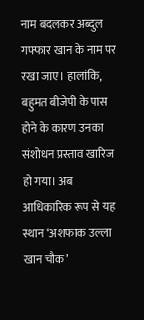नाम बदलकर अब्दुल गफ्फार खान के नाम पर रखा जाए। हालांकि, बहुमत बीजेपी के पास होने के कारण उनका संशोधन प्रस्ताव खारिज हो गया। अब आधिकारिक रूप से यह स्थान ‘अशफाक उल्ला खान चौक’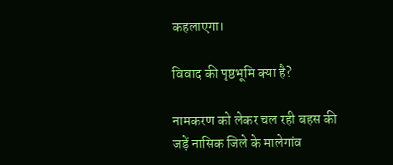कहलाएगा।

विवाद की पृष्ठभूमि क्या है?

नामकरण को लेकर चल रही बहस की जड़ें नासिक जिले के मालेगांव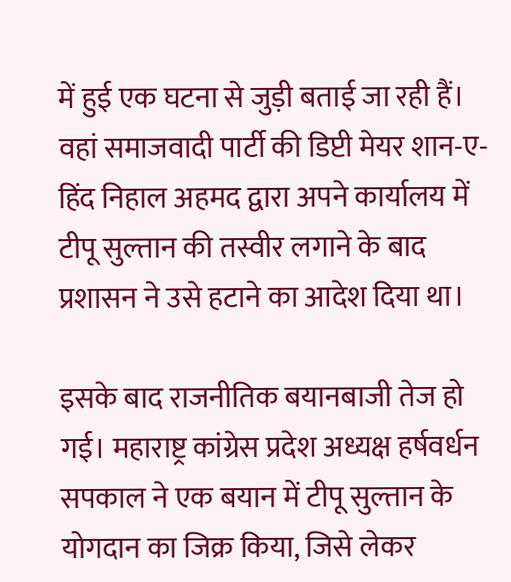में हुई एक घटना से जुड़ी बताई जा रही हैं। वहां समाजवादी पार्टी की डिप्टी मेयर शान-ए-हिंद निहाल अहमद द्वारा अपने कार्यालय में टीपू सुल्तान की तस्वीर लगाने के बाद प्रशासन ने उसे हटाने का आदेश दिया था।

इसके बाद राजनीतिक बयानबाजी तेज हो गई। महाराष्ट्र कांग्रेस प्रदेश अध्यक्ष हर्षवर्धन सपकाल ने एक बयान में टीपू सुल्तान के योगदान का जिक्र किया, जिसे लेकर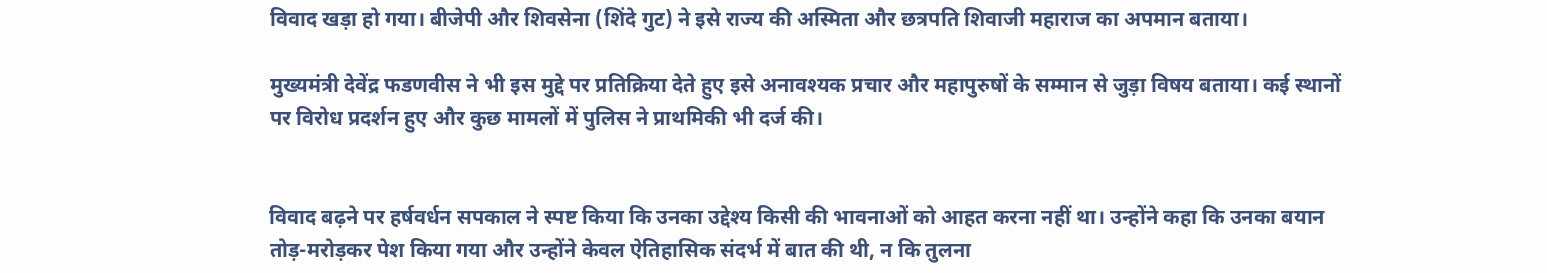विवाद खड़ा हो गया। बीजेपी और शिवसेना (शिंदे गुट) ने इसे राज्य की अस्मिता और छत्रपति शिवाजी महाराज का अपमान बताया।

मुख्यमंत्री देवेंद्र फडणवीस ने भी इस मुद्दे पर प्रतिक्रिया देते हुए इसे अनावश्यक प्रचार और महापुरुषों के सम्मान से जुड़ा विषय बताया। कई स्थानों पर विरोध प्रदर्शन हुए और कुछ मामलों में पुलिस ने प्राथमिकी भी दर्ज की।


विवाद बढ़ने पर हर्षवर्धन सपकाल ने स्पष्ट किया कि उनका उद्देश्य किसी की भावनाओं को आहत करना नहीं था। उन्होंने कहा कि उनका बयान तोड़-मरोड़कर पेश किया गया और उन्होंने केवल ऐतिहासिक संदर्भ में बात की थी, न कि तुलना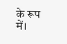के रूप में।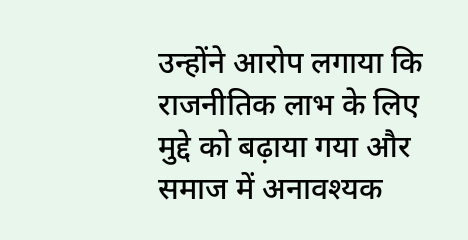उन्होंने आरोप लगाया कि राजनीतिक लाभ के लिए मुद्दे को बढ़ाया गया और समाज में अनावश्यक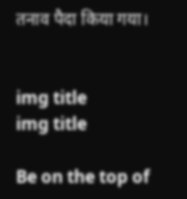तनाव पैदा किया गया।


img title
img title

Be on the top of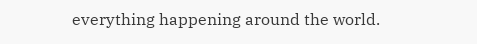everything happening around the world.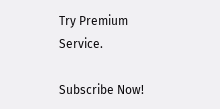Try Premium Service.

Subscribe Now!